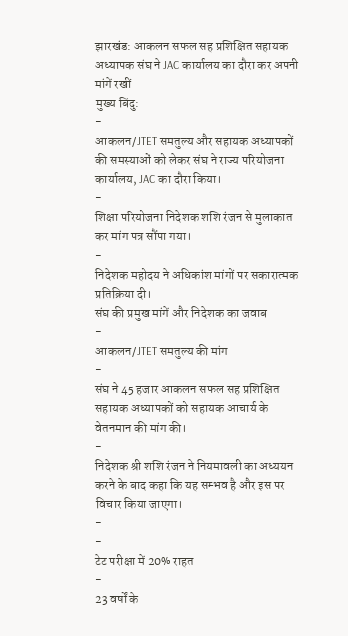झारखंड: आकलन सफल सह प्रशिक्षित सहायक अध्यापक संघ ने JAC कार्यालय का दौरा कर अपनी मांगें रखीं
मुख्य बिंदु:
-
आकलन/JTET समतुल्य और सहायक अध्यापकों की समस्याओं को लेकर संघ ने राज्य परियोजना कार्यालय, JAC का दौरा किया।
-
शिक्षा परियोजना निदेशक शशि रंजन से मुलाकात कर मांग पत्र सौंपा गया।
-
निदेशक महोदय ने अधिकांश मांगों पर सकारात्मक प्रतिक्रिया दी।
संघ की प्रमुख मांगें और निदेशक का जवाब
-
आकलन/JTET समतुल्य की मांग
-
संघ ने 45 हजार आकलन सफल सह प्रशिक्षित सहायक अध्यापकों को सहायक आचार्य के वेतनमान की मांग की।
-
निदेशक श्री शशि रंजन ने नियमावली का अध्ययन करने के बाद कहा कि यह सम्भव है और इस पर विचार किया जाएगा।
-
-
टेट परीक्षा में 20% राहत
-
23 वर्षों के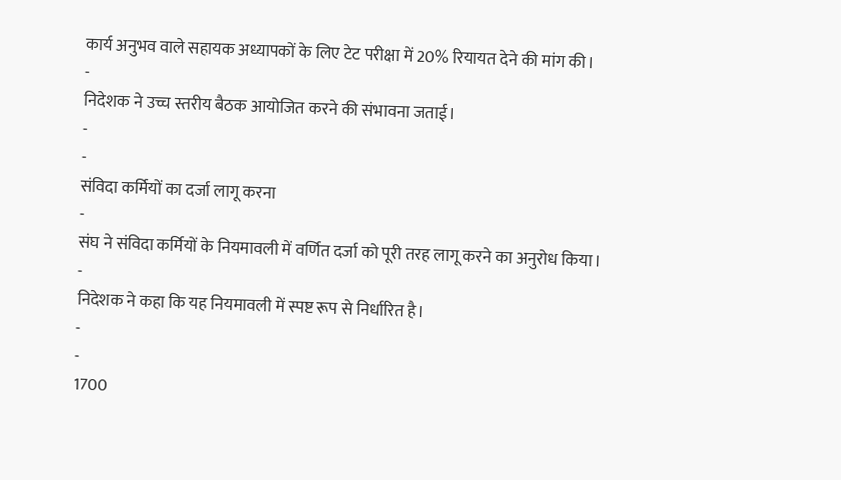कार्य अनुभव वाले सहायक अध्यापकों के लिए टेट परीक्षा में 20% रियायत देने की मांग की।
-
निदेशक ने उच्च स्तरीय बैठक आयोजित करने की संभावना जताई।
-
-
संविदा कर्मियों का दर्जा लागू करना
-
संघ ने संविदा कर्मियों के नियमावली में वर्णित दर्जा को पूरी तरह लागू करने का अनुरोध किया।
-
निदेशक ने कहा कि यह नियमावली में स्पष्ट रूप से निर्धारित है।
-
-
1700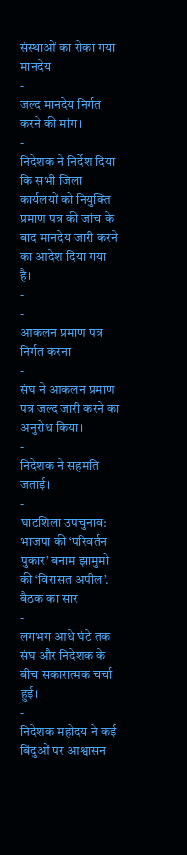संस्थाओं का रोका गया मानदेय
-
जल्द मानदेय निर्गत करने की मांग।
-
निदेशक ने निर्देश दिया कि सभी जिला कार्यलयों को नियुक्ति प्रमाण पत्र की जांच के बाद मानदेय जारी करने का आदेश दिया गया है।
-
-
आकलन प्रमाण पत्र निर्गत करना
-
संघ ने आकलन प्रमाण पत्र जल्द जारी करने का अनुरोध किया।
-
निदेशक ने सहमति जताई।
-
घाटशिला उपचुनाव: भाजपा की ‘परिवर्तन पुकार’ बनाम झामुमो की ‘विरासत अपील’.
बैठक का सार
-
लगभग आधे घंटे तक संघ और निदेशक के बीच सकारात्मक चर्चा हुई।
-
निदेशक महोदय ने कई बिंदुओं पर आश्वासन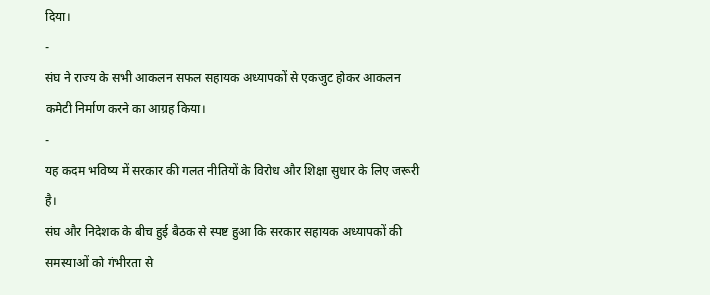दिया।
-
संघ ने राज्य के सभी आकलन सफल सहायक अध्यापकों से एकजुट होकर आकलन कमेटी निर्माण करने का आग्रह किया।
-
यह कदम भविष्य में सरकार की गलत नीतियों के विरोध और शिक्षा सुधार के लिए जरूरी है।
संघ और निदेशक के बीच हुई बैठक से स्पष्ट हुआ कि सरकार सहायक अध्यापकों की समस्याओं को गंभीरता से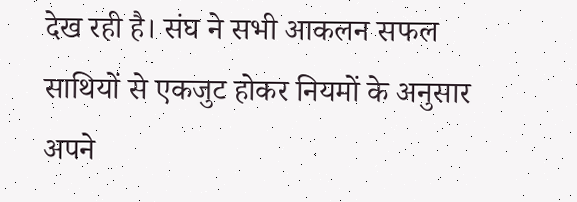देख रही है। संघ ने सभी आकलन सफल साथियों से एकजुट होकर नियमों के अनुसार अपने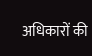अधिकारों की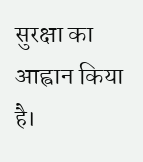सुरक्षा का आह्वान किया है।